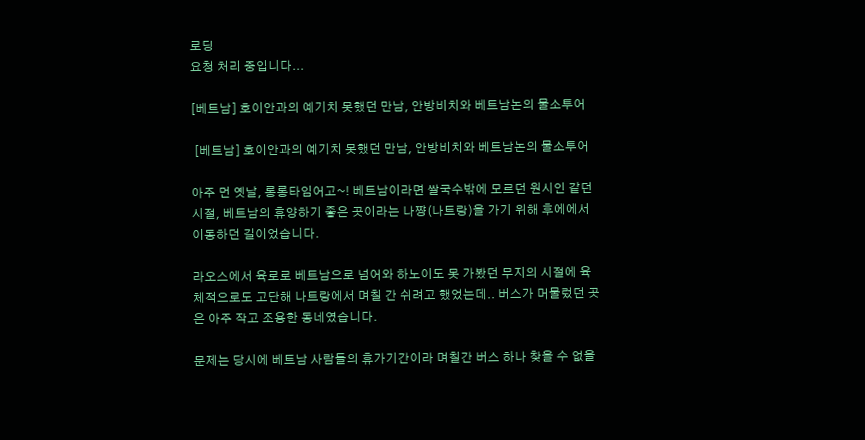로딩
요청 처리 중입니다...

[베트남] 호이안과의 예기치 못했던 만남, 안방비치와 베트남논의 물소투어

 [베트남] 호이안과의 예기치 못했던 만남, 안방비치와 베트남논의 물소투어

아주 먼 옛날, 롱롱타임어고~! 베트남이라면 쌀국수밖에 모르던 원시인 같던 시절, 베트남의 휴양하기 좋은 곳이라는 나쨩(나트랑)을 가기 위해 후에에서 이동하던 길이었습니다.

라오스에서 육로로 베트남으로 넘어와 하노이도 못 가봤던 무지의 시절에 육체적으로도 고단해 나트랑에서 며칠 간 쉬려고 했었는데.. 버스가 머물렀던 곳은 아주 작고 조용한 동네였습니다.

문제는 당시에 베트남 사람들의 휴가기간이라 며칠간 버스 하나 찾을 수 없을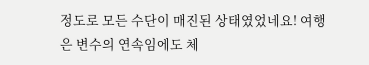정도로 모든 수단이 매진된 상태였었네요! 여행은 변수의 연속임에도 체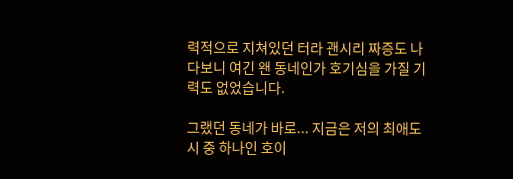력적으로 지쳐있던 터라 괜시리 짜증도 나다보니 여긴 왠 동네인가 호기심을 가질 기력도 없었습니다.

그랬던 동네가 바로... 지금은 저의 최애도시 중 하나인 호이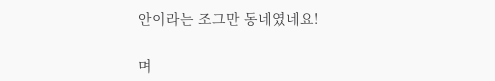안이라는 조그만 동네였네요!

며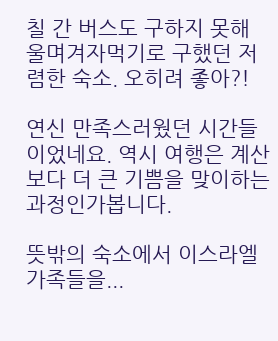칠 간 버스도 구하지 못해 울며겨자먹기로 구했던 저렴한 숙소. 오히려 좋아?!

연신 만족스러웠던 시간들이었네요. 역시 여행은 계산보다 더 큰 기쁨을 맞이하는 과정인가봅니다.

뜻밖의 숙소에서 이스라엘 가족들을...